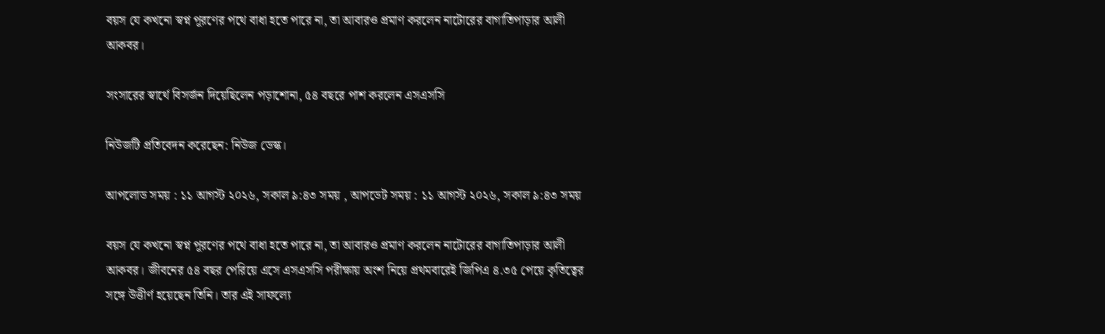বয়স যে কখনো স্বপ্ন পূরণের পথে বাধা হতে পারে না, তা আবারও প্রমাণ করলেন নাটোরের বাগাতিপাড়ার আলী আকবর।

সংসারের স্বার্থে বিসর্জন দিয়েছিলেন পড়াশোনা, ৫৪ বছরে পাশ করলেন এসএসসি

নিউজটি প্রতিবেদন করেছেন: নিউজ ডেস্ক।

আপলোড সময় : ১১ আগস্ট ২০২৬, সকাল ৯:৪৩ সময় , আপডেট সময় : ১১ আগস্ট ২০২৬, সকাল ৯:৪৩ সময়

বয়স যে কখনো স্বপ্ন পূরণের পথে বাধা হতে পারে না, তা আবারও প্রমাণ করলেন নাটোরের বাগাতিপাড়ার আলী আকবর। জীবনের ৫৪ বছর পেরিয়ে এসে এসএসসি পরীক্ষায় অংশ নিয়ে প্রথমবারেই জিপিএ ৪.৩৫ পেয়ে কৃতিত্বের সঙ্গে উত্তীর্ণ হয়েছেন তিনি। তার এই সাফল্যে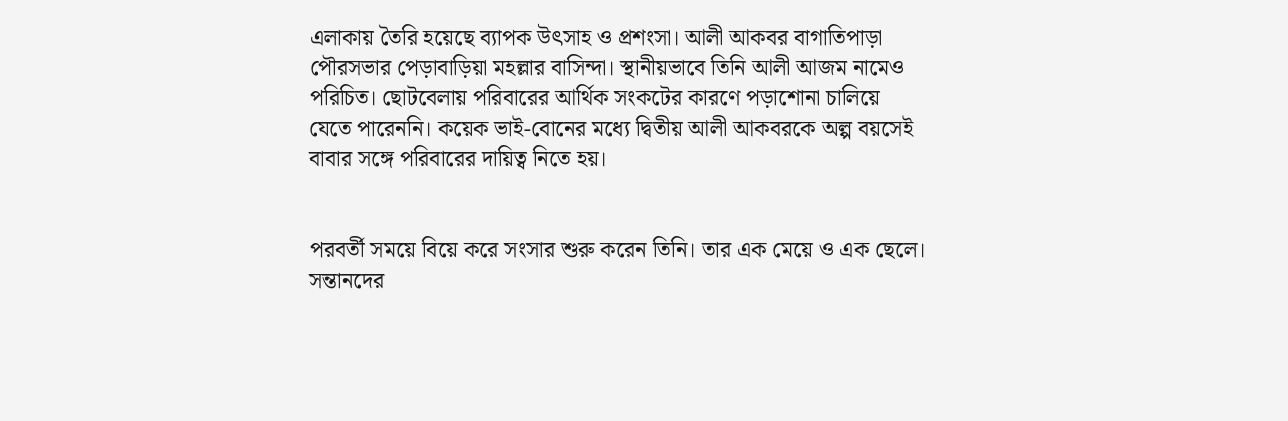এলাকায় তৈরি হয়েছে ব্যাপক উৎসাহ ও প্রশংসা। আলী আকবর বাগাতিপাড়া পৌরসভার পেড়াবাড়িয়া মহল্লার বাসিন্দা। স্থানীয়ভাবে তিনি আলী আজম নামেও পরিচিত। ছোটবেলায় পরিবারের আর্থিক সংকটের কারণে পড়াশোনা চালিয়ে যেতে পারেননি। কয়েক ভাই-বোনের মধ্যে দ্বিতীয় আলী আকবরকে অল্প বয়সেই বাবার সঙ্গে পরিবারের দায়িত্ব নিতে হয়।


পরবর্তী সময়ে বিয়ে করে সংসার শুরু করেন তিনি। তার এক মেয়ে ও এক ছেলে। সন্তানদের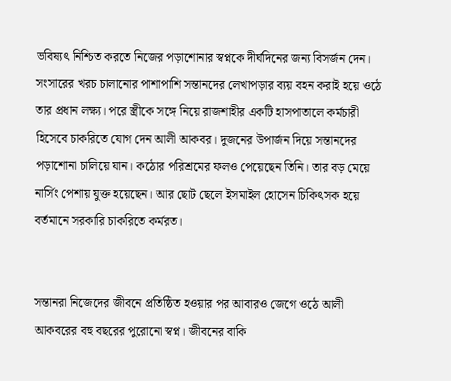ভবিষ্যৎ নিশ্চিত করতে নিজের পড়াশোনার স্বপ্নকে দীর্ঘদিনের জন্য বিসর্জন দেন। সংসারের খরচ চালানোর পাশাপাশি সন্তানদের লেখাপড়ার ব্যয় বহন করাই হয়ে ওঠে তার প্রধান লক্ষ্য। পরে স্ত্রীকে সঙ্গে নিয়ে রাজশাহীর একটি হাসপাতালে কর্মচারী হিসেবে চাকরিতে যোগ দেন আলী আকবর। দুজনের উপার্জন দিয়ে সন্তানদের পড়াশোনা চালিয়ে যান। কঠোর পরিশ্রমের ফলও পেয়েছেন তিনি। তার বড় মেয়ে নার্সিং পেশায় যুক্ত হয়েছেন। আর ছোট ছেলে ইসমাইল হোসেন চিকিৎসক হয়ে বর্তমানে সরকারি চাকরিতে কর্মরত।


সন্তানরা নিজেদের জীবনে প্রতিষ্ঠিত হওয়ার পর আবারও জেগে ওঠে আলী আকবরের বহু বছরের পুরোনো স্বপ্ন। জীবনের বাকি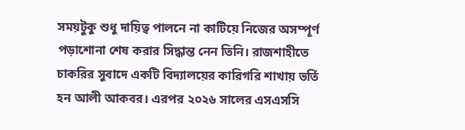সময়টুকু শুধু দায়িত্ব পালনে না কাটিয়ে নিজের অসম্পূর্ণ পড়াশোনা শেষ করার সিদ্ধান্ত নেন তিনি। রাজশাহীতে চাকরির সুবাদে একটি বিদ্যালয়ের কারিগরি শাখায় ভর্তি হন আলী আকবর। এরপর ২০২৬ সালের এসএসসি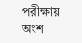পরীক্ষায় অংশ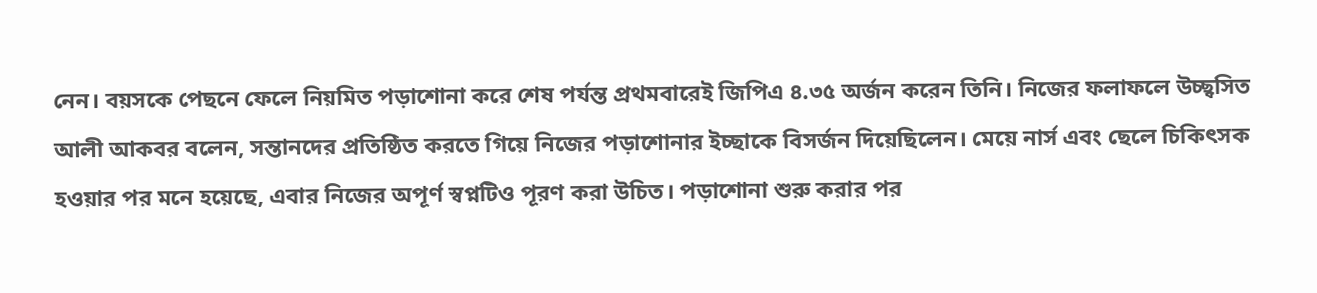নেন। বয়সকে পেছনে ফেলে নিয়মিত পড়াশোনা করে শেষ পর্যন্ত প্রথমবারেই জিপিএ ৪.৩৫ অর্জন করেন তিনি। নিজের ফলাফলে উচ্ছ্বসিত আলী আকবর বলেন, সন্তানদের প্রতিষ্ঠিত করতে গিয়ে নিজের পড়াশোনার ইচ্ছাকে বিসর্জন দিয়েছিলেন। মেয়ে নার্স এবং ছেলে চিকিৎসক হওয়ার পর মনে হয়েছে, এবার নিজের অপূর্ণ স্বপ্নটিও পূরণ করা উচিত। পড়াশোনা শুরু করার পর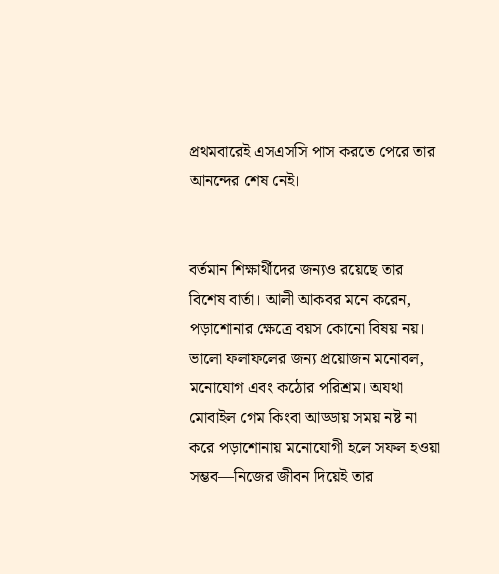প্রথমবারেই এসএসসি পাস করতে পেরে তার আনন্দের শেষ নেই।


বর্তমান শিক্ষার্থীদের জন্যও রয়েছে তার বিশেষ বার্তা। আলী আকবর মনে করেন, পড়াশোনার ক্ষেত্রে বয়স কোনো বিষয় নয়। ভালো ফলাফলের জন্য প্রয়োজন মনোবল, মনোযোগ এবং কঠোর পরিশ্রম। অযথা মোবাইল গেম কিংবা আড্ডায় সময় নষ্ট না করে পড়াশোনায় মনোযোগী হলে সফল হওয়া সম্ভব—নিজের জীবন দিয়েই তার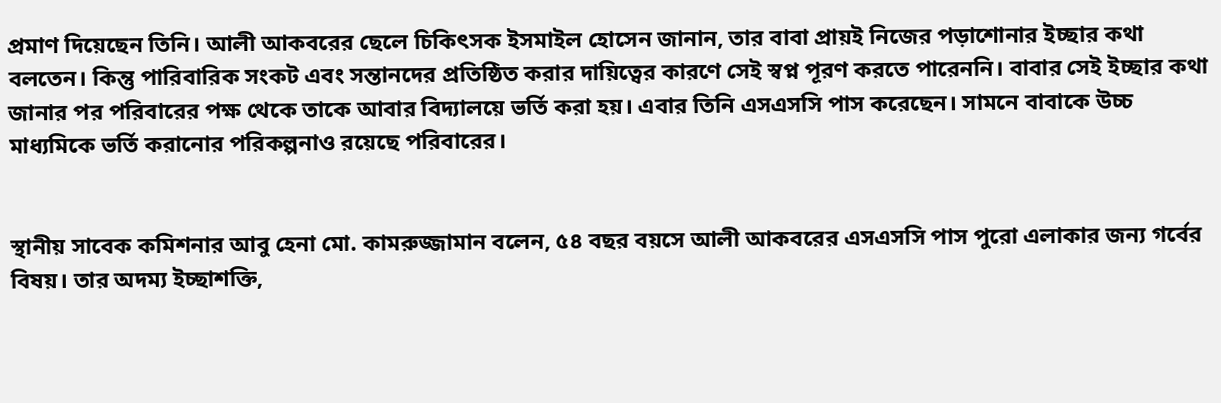প্রমাণ দিয়েছেন তিনি। আলী আকবরের ছেলে চিকিৎসক ইসমাইল হোসেন জানান, তার বাবা প্রায়ই নিজের পড়াশোনার ইচ্ছার কথা বলতেন। কিন্তু পারিবারিক সংকট এবং সন্তানদের প্রতিষ্ঠিত করার দায়িত্বের কারণে সেই স্বপ্ন পূরণ করতে পারেননি। বাবার সেই ইচ্ছার কথা জানার পর পরিবারের পক্ষ থেকে তাকে আবার বিদ্যালয়ে ভর্তি করা হয়। এবার তিনি এসএসসি পাস করেছেন। সামনে বাবাকে উচ্চ মাধ্যমিকে ভর্তি করানোর পরিকল্পনাও রয়েছে পরিবারের।


স্থানীয় সাবেক কমিশনার আবু হেনা মো. কামরুজ্জামান বলেন, ৫৪ বছর বয়সে আলী আকবরের এসএসসি পাস পুরো এলাকার জন্য গর্বের বিষয়। তার অদম্য ইচ্ছাশক্তি,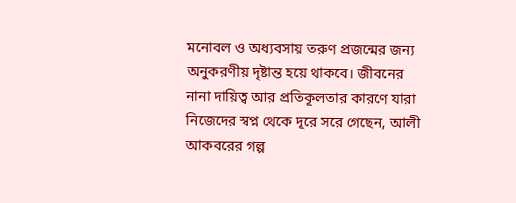মনোবল ও অধ্যবসায় তরুণ প্রজন্মের জন্য অনুকরণীয় দৃষ্টান্ত হয়ে থাকবে। জীবনের নানা দায়িত্ব আর প্রতিকূলতার কারণে যারা নিজেদের স্বপ্ন থেকে দূরে সরে গেছেন, আলী আকবরের গল্প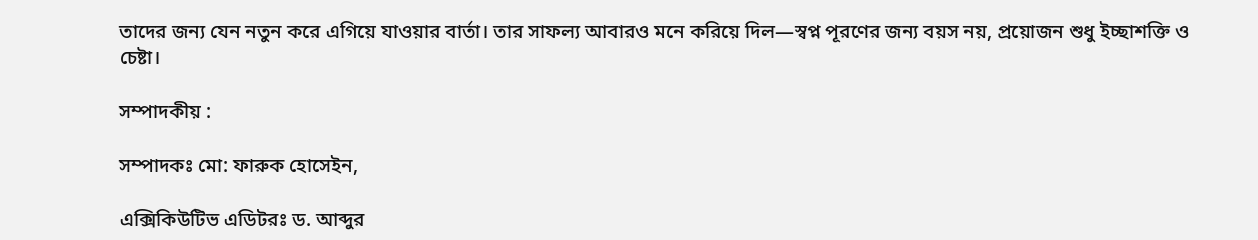তাদের জন্য যেন নতুন করে এগিয়ে যাওয়ার বার্তা। তার সাফল্য আবারও মনে করিয়ে দিল—স্বপ্ন পূরণের জন্য বয়স নয়, প্রয়োজন শুধু ইচ্ছাশক্তি ও চেষ্টা।

সম্পাদকীয় :

সম্পাদকঃ মো: ফারুক হোসেইন,

এক্সিকিউটিভ এডিটরঃ ড. আব্দুর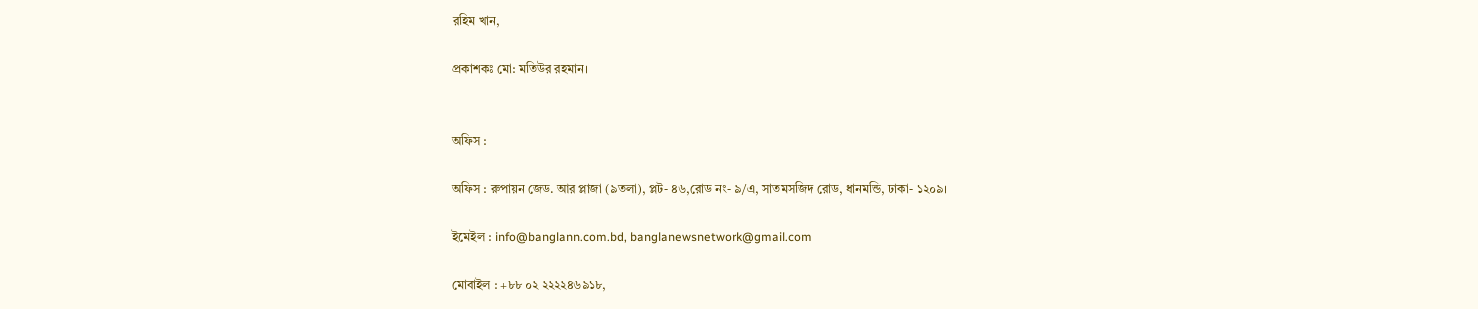রহিম খান,

প্রকাশকঃ মো: মতিউর রহমান।


অফিস :

অফিস : রুপায়ন জেড. আর প্লাজা (৯তলা), প্লট- ৪৬,রোড নং- ৯/এ, সাতমসজিদ রোড, ধানমন্ডি, ঢাকা- ১২০৯।

ইমেইল : info@banglann.com.bd, banglanewsnetwork@gmail.com

মোবাইল : +৮৮ ০২ ২২২২৪৬৯১৮,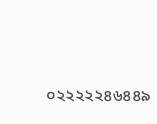০২২২২২৪৬৪৪৯